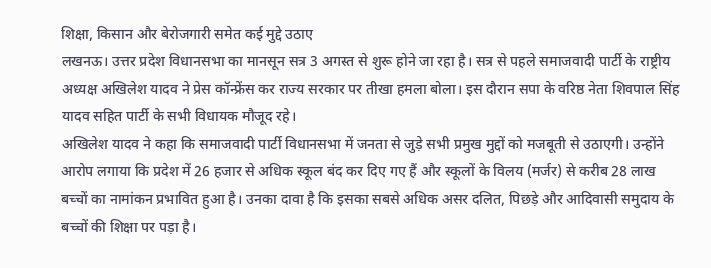शिक्षा, किसान और बेरोजगारी समेत कई मुद्दे उठाए
लखनऊ। उत्तर प्रदेश विधानसभा का मानसून सत्र 3 अगस्त से शुरू होने जा रहा है। सत्र से पहले समाजवादी पार्टी के राष्ट्रीय अध्यक्ष अखिलेश यादव ने प्रेस कॉन्फ्रेंस कर राज्य सरकार पर तीखा हमला बोला। इस दौरान सपा के वरिष्ठ नेता शिवपाल सिंह यादव सहित पार्टी के सभी विधायक मौजूद रहे।
अखिलेश यादव ने कहा कि समाजवादी पार्टी विधानसभा में जनता से जुड़े सभी प्रमुख मुद्दों को मजबूती से उठाएगी। उन्होंने आरोप लगाया कि प्रदेश में 26 हजार से अधिक स्कूल बंद कर दिए गए हैं और स्कूलों के विलय (मर्जर) से करीब 28 लाख बच्चों का नामांकन प्रभावित हुआ है। उनका दावा है कि इसका सबसे अधिक असर दलित, पिछड़े और आदिवासी समुदाय के बच्चों की शिक्षा पर पड़ा है।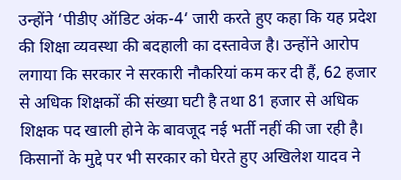उन्होंने ‘पीडीए ऑडिट अंक-4‘ जारी करते हुए कहा कि यह प्रदेश की शिक्षा व्यवस्था की बदहाली का दस्तावेज है। उन्होंने आरोप लगाया कि सरकार ने सरकारी नौकरियां कम कर दी हैं, 62 हजार से अधिक शिक्षकों की संख्या घटी है तथा 81 हजार से अधिक शिक्षक पद खाली होने के बावजूद नई भर्ती नहीं की जा रही है।
किसानों के मुद्दे पर भी सरकार को घेरते हुए अखिलेश यादव ने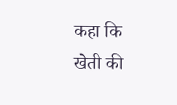कहा कि खेती की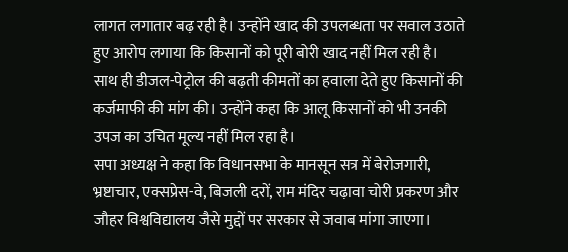लागत लगातार बढ़ रही है। उन्होंने खाद की उपलब्धता पर सवाल उठाते हुए आरोप लगाया कि किसानों को पूरी बोरी खाद नहीं मिल रही है। साथ ही डीजल-पेट्रोल की बढ़ती कीमतों का हवाला देते हुए किसानों की कर्जमाफी की मांग की। उन्होंने कहा कि आलू किसानों को भी उनकी उपज का उचित मूल्य नहीं मिल रहा है।
सपा अध्यक्ष ने कहा कि विधानसभा के मानसून सत्र में बेरोजगारी, भ्रष्टाचार, एक्सप्रेस-वे, बिजली दरों, राम मंदिर चढ़ावा चोरी प्रकरण और जौहर विश्वविद्यालय जैसे मुद्दों पर सरकार से जवाब मांगा जाएगा।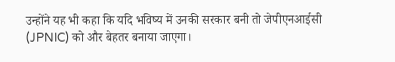उन्होंने यह भी कहा कि यदि भविष्य में उनकी सरकार बनी तो जेपीएनआईसी (JPNIC) को और बेहतर बनाया जाएगा।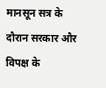मानसून सत्र के दौरान सरकार और विपक्ष के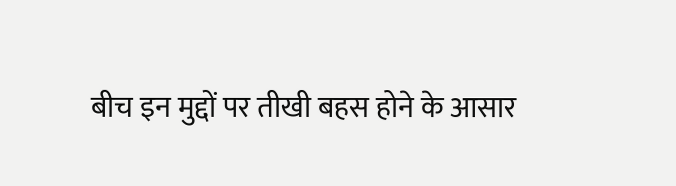बीच इन मुद्दों पर तीखी बहस होने के आसार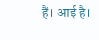हैं। आई है।